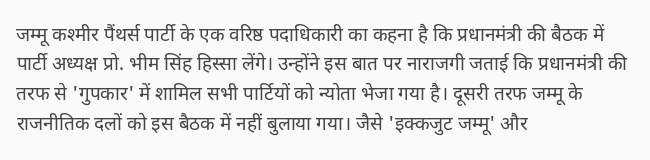जम्मू कश्मीर पैंथर्स पार्टी के एक वरिष्ठ पदाधिकारी का कहना है कि प्रधानमंत्री की बैठक में पार्टी अध्यक्ष प्रो. भीम सिंह हिस्सा लेंगे। उन्होंने इस बात पर नाराजगी जताई कि प्रधानमंत्री की तरफ से 'गुपकार' में शामिल सभी पार्टियों को न्योता भेजा गया है। दूसरी तरफ जम्मू के राजनीतिक दलों को इस बैठक में नहीं बुलाया गया। जैसे 'इक्कजुट जम्मू' और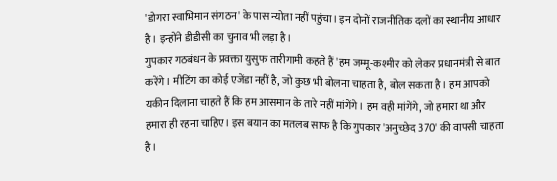'डोगरा स्वाभिमान संगठन' के पास न्योता नहीं पहुंचा। इन दोनों राजनीतिक दलों का स्थानीय आधार है। इन्होंने डीडीसी का चुनाव भी लड़ा है।
गुपकार गठबंधन के प्रवक्ता युसुफ तारीगामी कहते हैं 'हम जम्मू-कश्मीर को लेकर प्रधानमंत्री से बात करेंगे। मीटिंग का कोई एजेंडा नहीं है, जो कुछ भी बोलना चाहता है, बोल सकता है। हम आपको यकीन दिलाना चाहते हैं कि हम आसमान के तारे नहीं मांगेंगे। हम वही मांगेंगे, जो हमारा था और हमारा ही रहना चाहिए। इस बयान का मतलब साफ है कि गुपकार 'अनुच्छेद 370' की वापसी चाहता है।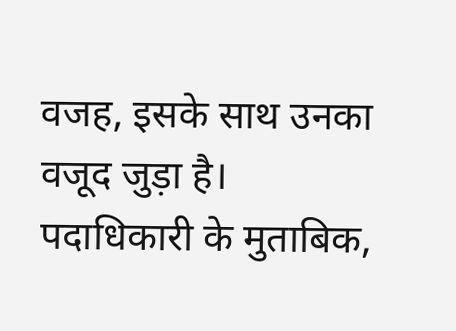वजह, इसके साथ उनका वजूद जुड़ा है।
पदाधिकारी के मुताबिक,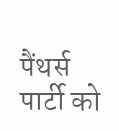पैंथर्स पार्टी को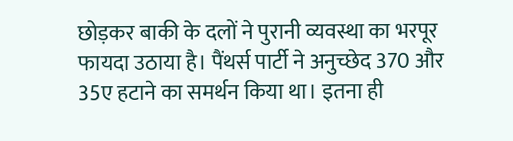छोड़कर बाकी के दलों ने पुरानी व्यवस्था का भरपूर फायदा उठाया है। पैंथर्स पार्टी ने अनुच्छेद 370 और 35ए हटाने का समर्थन किया था। इतना ही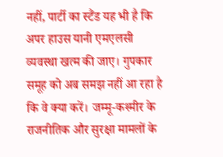नहीं, पार्टी का स्टैंड यह भी है कि अपर हाउस यानी एमएलसी व्यवस्था खत्म की जाए। गुपकार समूह को अब समझ नहीं आ रहा है कि वे क्या करें। जम्मू-कश्मीर के राजनीतिक और सुरक्षा मामलों के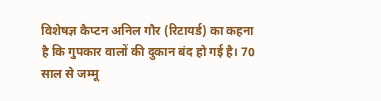विशेषज्ञ कैप्टन अनिल गौर (रिटायर्ड) का कहना है कि गुपकार वालों की दुकान बंद हो गई है। 70 साल से जम्मू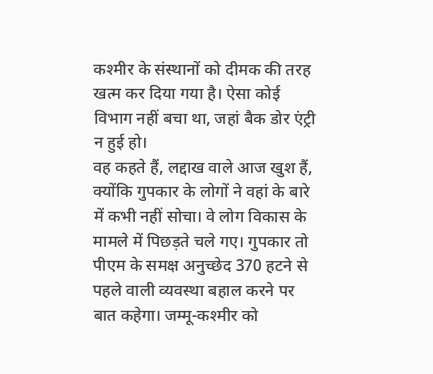कश्मीर के संस्थानों को दीमक की तरह खत्म कर दिया गया है। ऐसा कोई विभाग नहीं बचा था, जहां बैक डोर एंट्री न हुई हो।
वह कहते हैं, लद्दाख वाले आज खुश हैं, क्योंकि गुपकार के लोगों ने वहां के बारे में कभी नहीं सोचा। वे लोग विकास के मामले में पिछड़ते चले गए। गुपकार तो पीएम के समक्ष अनुच्छेद 370 हटने से पहले वाली व्यवस्था बहाल करने पर बात कहेगा। जम्मू-कश्मीर को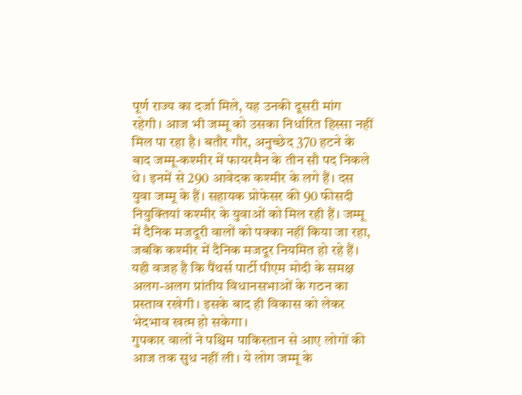पूर्ण राज्य का दर्जा मिले, यह उनकी दूसरी मांग रहेगी। आज भी जम्मू को उसका निर्धारित हिस्सा नहीं मिल पा रहा है। बतौर गौर, अनुच्छेद 370 हटने के बाद जम्मू-कश्मीर में फायरमैन के तीन सौ पद निकले थे। इनमें से 290 आवेदक कश्मीर के लगे हैं। दस युवा जम्मू के हैं। सहायक प्रोफेसर की 90 फीसदी नियुक्तियां कश्मीर के युवाओं को मिल रही हैं। जम्मू में दैनिक मजदूरी वालों को पक्का नहीं किया जा रहा, जबकि कश्मीर में दैनिक मजदूर नियमित हो रहे हैं। यही वजह है कि पैंथर्स पार्टी पीएम मोदी के समक्ष अलग-अलग प्रांतीय विधानसभाओं के गठन का प्रस्ताव रखेगी। इसके बाद ही विकास को लेकर भेदभाव खत्म हो सकेगा।
गुपकार वालों ने पश्चिम पाकिस्तान से आए लोगों की आज तक सुध नहीं ली। ये लोग जम्मू के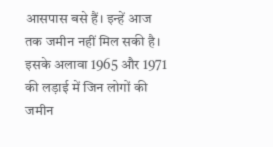आसपास बसे हैं। इन्हें आज तक जमीन नहीं मिल सकी है। इसके अलावा 1965 और 1971 की लड़ाई में जिन लोगों की जमीन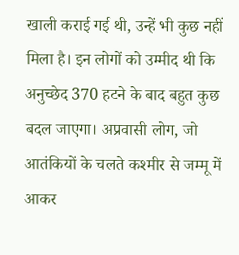खाली कराई गई थी, उन्हें भी कुछ नहीं मिला है। इन लोगों को उम्मीद थी कि अनुच्छेद 370 हटने के बाद बहुत कुछ बदल जाएगा। अप्रवासी लोग, जो आतंकियों के चलते कश्मीर से जम्मू में आकर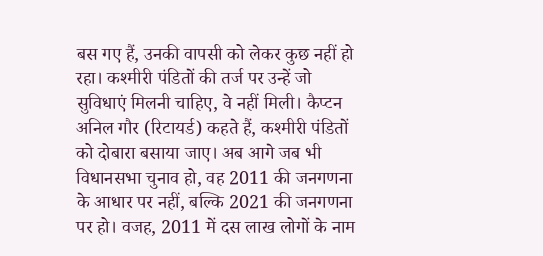बस गए हैं, उनकी वापसी को लेकर कुछ नहीं हो रहा। कश्मीरी पंडितों की तर्ज पर उन्हें जो सुविधाएं मिलनी चाहिए, वे नहीं मिली। कैप्टन अनिल गौर (रिटायर्ड) कहते हैं, कश्मीरी पंडितों को दोबारा बसाया जाए। अब आगे जब भी विधानसभा चुनाव हो, वह 2011 की जनगणना के आधार पर नहीं, बल्कि 2021 की जनगणना पर हो। वजह, 2011 में दस लाख लोगों के नाम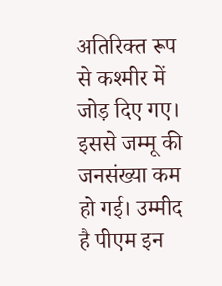अतिरिक्त रूप से कश्मीर में जोड़ दिए गए। इससे जम्मू की जनसंख्या कम हो गई। उम्मीद है पीएम इन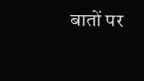बातों पर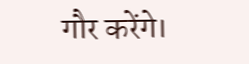गौर करेंगे।